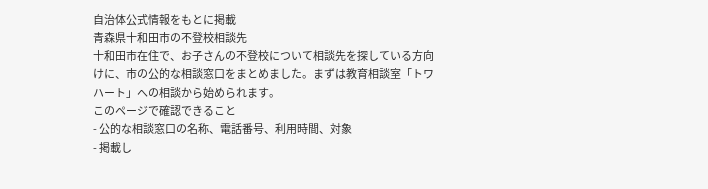自治体公式情報をもとに掲載
青森県十和田市の不登校相談先
十和田市在住で、お子さんの不登校について相談先を探している方向けに、市の公的な相談窓口をまとめました。まずは教育相談室「トワハート」への相談から始められます。
このページで確認できること
- 公的な相談窓口の名称、電話番号、利用時間、対象
- 掲載し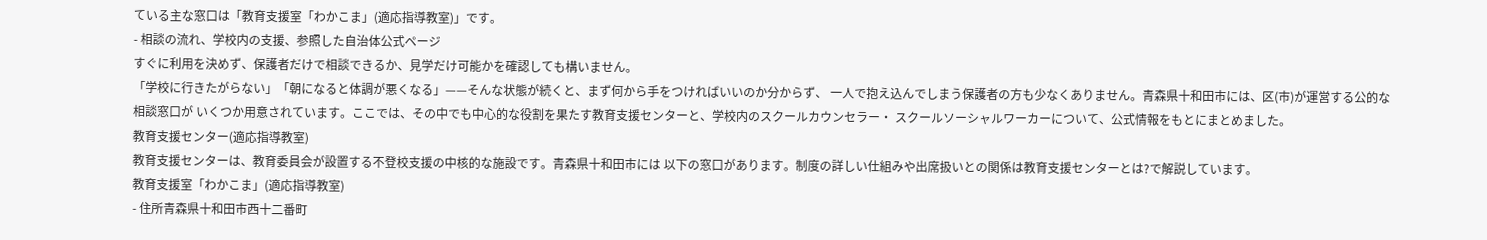ている主な窓口は「教育支援室「わかこま」(適応指導教室)」です。
- 相談の流れ、学校内の支援、参照した自治体公式ページ
すぐに利用を決めず、保護者だけで相談できるか、見学だけ可能かを確認しても構いません。
「学校に行きたがらない」「朝になると体調が悪くなる」——そんな状態が続くと、まず何から手をつければいいのか分からず、 一人で抱え込んでしまう保護者の方も少なくありません。青森県十和田市には、区(市)が運営する公的な相談窓口が いくつか用意されています。ここでは、その中でも中心的な役割を果たす教育支援センターと、学校内のスクールカウンセラー・ スクールソーシャルワーカーについて、公式情報をもとにまとめました。
教育支援センター(適応指導教室)
教育支援センターは、教育委員会が設置する不登校支援の中核的な施設です。青森県十和田市には 以下の窓口があります。制度の詳しい仕組みや出席扱いとの関係は教育支援センターとは?で解説しています。
教育支援室「わかこま」(適応指導教室)
- 住所青森県十和田市西十二番町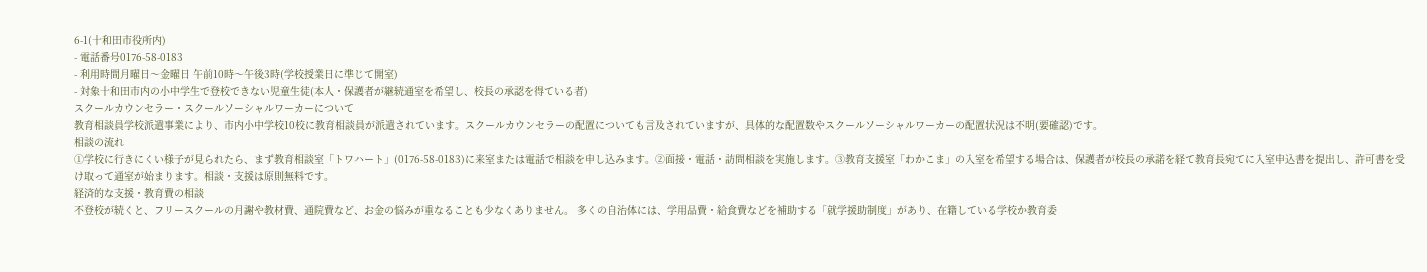6-1(十和田市役所内)
- 電話番号0176-58-0183
- 利用時間月曜日〜金曜日 午前10時〜午後3時(学校授業日に準じて開室)
- 対象十和田市内の小中学生で登校できない児童生徒(本人・保護者が継続通室を希望し、校長の承認を得ている者)
スクールカウンセラー・スクールソーシャルワーカーについて
教育相談員学校派遣事業により、市内小中学校10校に教育相談員が派遣されています。スクールカウンセラーの配置についても言及されていますが、具体的な配置数やスクールソーシャルワーカーの配置状況は不明(要確認)です。
相談の流れ
①学校に行きにくい様子が見られたら、まず教育相談室「トワハート」(0176-58-0183)に来室または電話で相談を申し込みます。②面接・電話・訪問相談を実施します。③教育支援室「わかこま」の入室を希望する場合は、保護者が校長の承諾を経て教育長宛てに入室申込書を提出し、許可書を受け取って通室が始まります。相談・支援は原則無料です。
経済的な支援・教育費の相談
不登校が続くと、フリースクールの月謝や教材費、通院費など、お金の悩みが重なることも少なくありません。 多くの自治体には、学用品費・給食費などを補助する「就学援助制度」があり、在籍している学校か教育委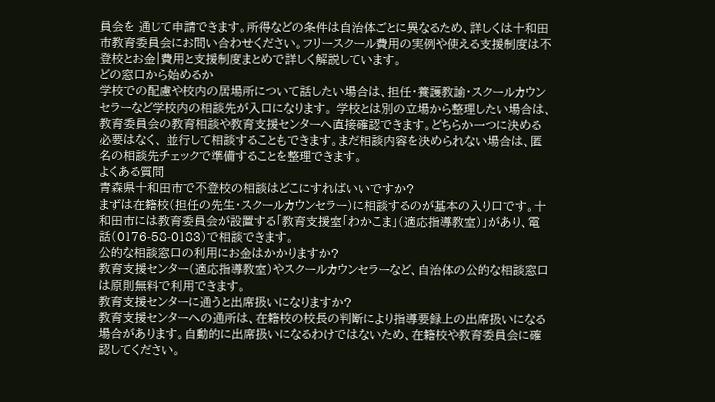員会を 通じて申請できます。所得などの条件は自治体ごとに異なるため、詳しくは十和田市教育委員会にお問い合わせください。フリースクール費用の実例や使える支援制度は不登校とお金|費用と支援制度まとめで詳しく解説しています。
どの窓口から始めるか
学校での配慮や校内の居場所について話したい場合は、担任・養護教諭・スクールカウンセラーなど学校内の相談先が入口になります。 学校とは別の立場から整理したい場合は、教育委員会の教育相談や教育支援センターへ直接確認できます。どちらか一つに決める必要はなく、 並行して相談することもできます。まだ相談内容を決められない場合は、匿名の相談先チェックで準備することを整理できます。
よくある質問
青森県十和田市で不登校の相談はどこにすればいいですか?
まずは在籍校(担任の先生・スクールカウンセラー)に相談するのが基本の入り口です。十和田市には教育委員会が設置する「教育支援室「わかこま」(適応指導教室)」があり、電話(0176-58-0183)で相談できます。
公的な相談窓口の利用にお金はかかりますか?
教育支援センター(適応指導教室)やスクールカウンセラーなど、自治体の公的な相談窓口は原則無料で利用できます。
教育支援センターに通うと出席扱いになりますか?
教育支援センターへの通所は、在籍校の校長の判断により指導要録上の出席扱いになる場合があります。自動的に出席扱いになるわけではないため、在籍校や教育委員会に確認してください。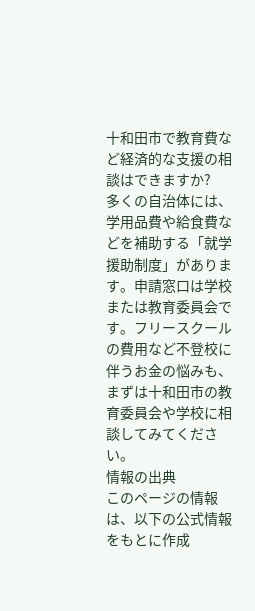十和田市で教育費など経済的な支援の相談はできますか?
多くの自治体には、学用品費や給食費などを補助する「就学援助制度」があります。申請窓口は学校または教育委員会です。フリースクールの費用など不登校に伴うお金の悩みも、まずは十和田市の教育委員会や学校に相談してみてください。
情報の出典
このページの情報は、以下の公式情報をもとに作成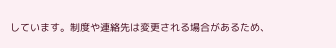しています。制度や連絡先は変更される場合があるため、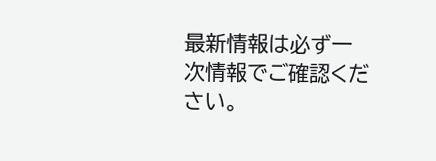最新情報は必ず一次情報でご確認ください。